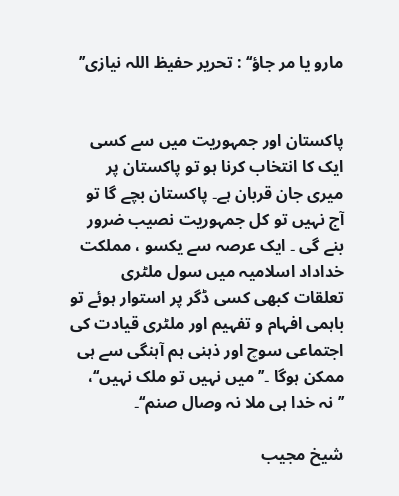مارو یا مر جاؤ‘‘ : تحریر حفیظ اللہ نیازی’’


پاکستان اور جمہوریت میں سے کسی ایک کا انتخاب کرنا ہو تو پاکستان پر میری جان قربان ہے۔ پاکستان بچے گا تو آج نہیں تو کل جمہوریت نصیب ضرور بنے گی ۔ ایک عرصہ سے یکسو ، مملکت خداداد اسلامیہ میں سول ملٹری تعلقات کبھی کسی ڈگر پر استوار ہوئے تو باہمی افہام و تفہیم اور ملٹری قیادت کی اجتماعی سوچ اور ذہنی ہم آہنگی سے ہی ممکن ہوگا ۔’’میں نہیں تو ملک نہیں‘‘، ’’نہ خدا ہی ملا نہ وصال صنم‘‘۔

شیخ مجیب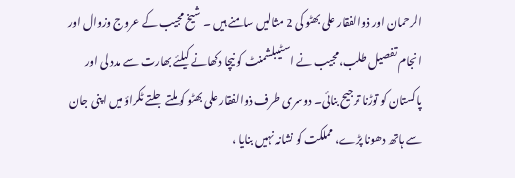الرحمان اور ذوالفقار علی بھٹو کی 2 مثالیں سامنے ہیں ۔ شیخ مجیب کے عروج وزوال اور انجام تفصیل طلب،مجیب نے اسٹیبلشمنٹ کو نیچا دکھانے کیلئے بھارت سے مدد لی اور پاکستان کو توڑنا ترجیح بنائی۔ دوسری طرف ذوالفقار علی بھٹو کو ملتے جلتے ٹکراؤ میں اپنی جان سے ہاتھ دھونا پڑے، مملکت کو نشانہ نہیں بنایا ،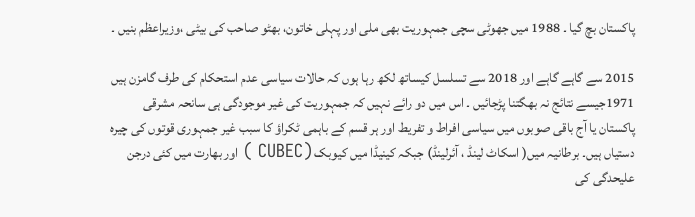پاکستان بچ گیا ۔ 1988 میں جھوٹی سچی جمہوریت بھی ملی اور پہلی خاتون، بھٹو صاحب کی بیٹی ،وزیراعظم بنیں ۔

2015 سے گاہے گاہے اور 2018 سے تسلسل کیساتھ لکھ رہا ہوں کہ حالات سیاسی عدم استحکام کی طرف گامزن ہیں 1971جیسے نتائج نہ بھگتنا پڑجائیں ۔ اس میں دو رائے نہیں کہ جمہوریت کی غیر موجودگی ہی سانحہ مشرقی پاکستان یا آج باقی صوبوں میں سیاسی افراط و تفریط اور ہر قسم کے باہمی ٹکراؤ کا سبب غیر جمہوری قوتوں کی چیرہ دستیاں ہیں۔ برطانیہ میں( اسکاٹ لینڈ ، آئرلینڈ) جبکہ کینیڈا میں کیوبک (CUBEC ) اور بھارت میں کئی درجن علیحدگی کی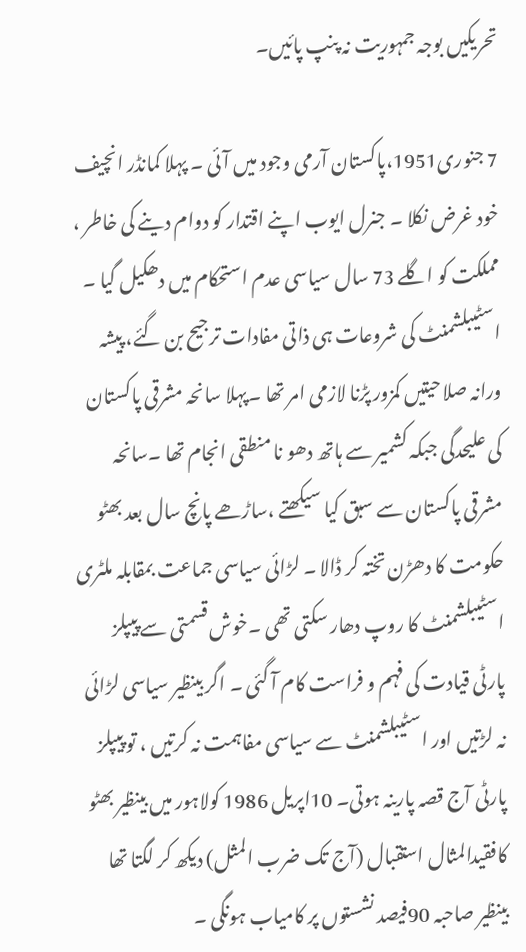تحریکیں بوجہ جمہوریت نہ پنپ پائیں۔

7 جنوری1951،پاکستان آرمی وجود میں آئی ۔ پہلا کمانڈر انچیف خود غرض نکلا ۔ جنرل ایوب اپنے اقتدار کو دوام دینے کی خاطر ، مملکت کو اگلے 73 سال سیاسی عدم استحکام میں دھکیل گیا ۔ اسٹیبلشمنٹ کی شروعات ہی ذاتی مفادات ترجیح بن گئے، پیشہ ورانہ صلاحیتیں کمزور پڑنا لازمی امر تھا ۔پہلا سانحہ مشرقی پاکستان کی علیحدگی جبکہ کشمیر سے ہاتھ دھو نا منطقی انجام تھا ۔سانحہ مشرقی پاکستان سے سبق کیا سیکھتے ،ساڑھے پانچ سال بعد بھٹو حکومت کا دھڑن تختہ کر ڈالا ۔ لڑائی سیاسی جماعت بمقابلہ ملٹری اسٹیبلشمنٹ کا روپ دھار سکتی تھی ۔خوش قسمتی سے پیپلز پارٹی قیادت کی فہم و فراست کام آ گئی ۔ اگر بینظیر سیاسی لڑائی نہ لڑتیں اور اسٹیبلشمنٹ سے سیاسی مفاہمت نہ کرتیں ، تو پیپلز پارٹی آج قصہ پارینہ ہوتی۔ 10اپریل 1986 کولاہور میں بینظیر بھٹو کافقیدالمثال استقبال (آج تک ضرب المثل) دیکھ کر لگتا تھا بینظیر صاحبہ 90فیصد نشستوں پر کامیاب ہونگی ۔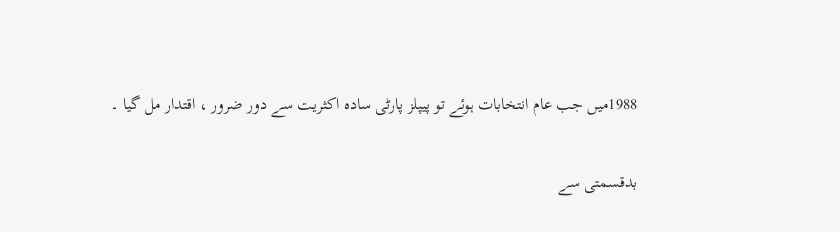1988میں جب عام انتخابات ہوئے تو پیپلز پارٹی سادہ اکثریت سے دور ضرور ، اقتدار مل گیا ۔

بدقسمتی سے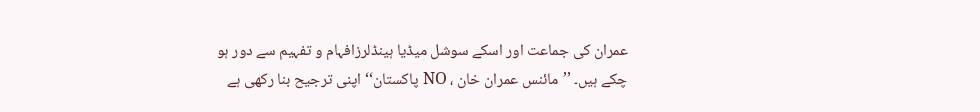عمران کی جماعت اور اسکے سوشل میڈیا ہینڈلرزافہام و تفہیم سے دور ہو چکے ہیں۔ ’’مائنس عمران خان ، NO پاکستان‘‘ اپنی ترجیح بنا رکھی ہے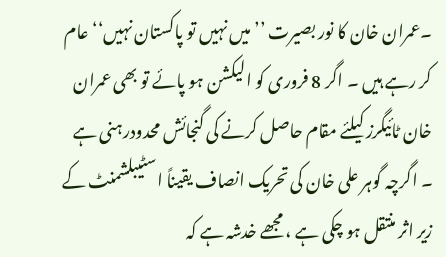۔عمران خان کا نور بصیرت ’’ میں نہیں تو پاکستان نہیں‘‘عام کر رہے ہیں ۔ اگر 8 فروری کو الیکشن ہو پائے تو بھی عمران خان ٹائیگرز کیلئے مقام حاصل کرنے کی گنجائش محدودرہنی ہے ۔ اگرچہ گوہر علی خان کی تحریک انصاف یقیناً اسٹیبلشمنٹ کے زیر اثر منتقل ہو چکی ہے ، مجھے خدشہ ہے کہ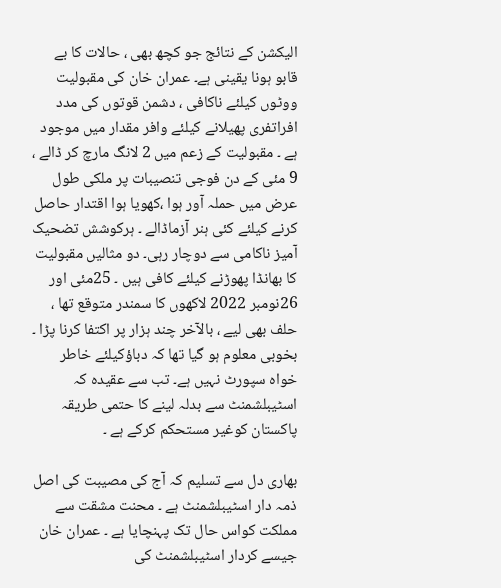الیکشن کے نتائج جو کچھ بھی ، حالات کا بے قابو ہونا یقینی ہے۔ عمران خان کی مقبولیت ووٹوں کیلئے ناکافی ، دشمن قوتوں کی مدد افراتفری پھیلانے کیلئے وافر مقدار میں موجود ہے ۔ مقبولیت کے زعم میں 2 لانگ مارچ کر ڈالے ، 9 مئی کے دن فوجی تنصیبات پر ملکی طول عرض میں حملہ آور ہوا ،کھویا ہوا اقتدار حاصل کرنے کیلئے کئی ہنر آزماڈالے ۔ ہرکوشش تضحیک آمیز ناکامی سے دوچار رہی۔ دو مثالیں مقبولیت کا بھانڈا پھوڑنے کیلئے کافی ہیں ۔ 25مئی اور 26نومبر 2022 لاکھوں کا سمندر متوقع تھا ، حلف بھی لیے ، بالآخر چند ہزار پر اکتفا کرنا پڑا ۔ بخوبی معلوم ہو گیا تھا کہ دباؤکیلئے خاطر خواہ سپورٹ نہیں ہے۔ تب سے عقیدہ کہ اسٹیبلشمنٹ سے بدلہ لینے کا حتمی طریقہ پاکستان کوغیر مستحکم کرکے ہے ۔

بھاری دل سے تسلیم کہ آج کی مصیبت کی اصل ذمہ دار اسٹیبلشمنٹ ہے ۔ محنت مشقت سے مملکت کواس حال تک پہنچایا ہے ۔ عمران خان جیسے کردار اسٹیبلشمنٹ کی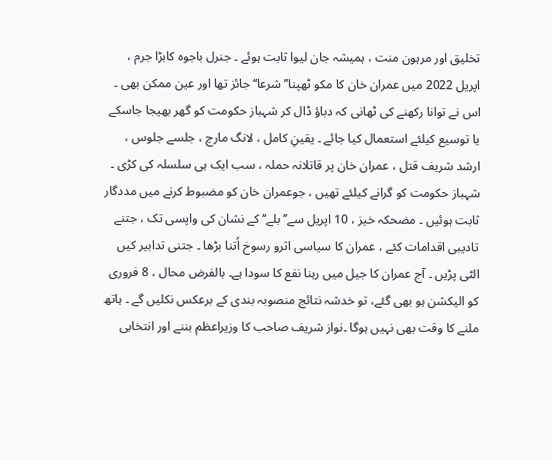تخلیق اور مرہون منت ، ہمیشہ جان لیوا ثابت ہوئے ۔ جنرل باجوہ کابڑا جرم ، اپریل 2022 میں عمران خان کا مکو ٹھپنا’’ شرعا‘‘ جائز تھا اور عین ممکن بھی ۔ اس نے توانا رکھنے کی ٹھانی کہ دباؤ ڈال کر شہباز حکومت کو گھر بھیجا جاسکے یا توسیع کیلئے استعمال کیا جائے ۔ یقینِ کامل ، لانگ مارچ ، جلسے جلوس ، ارشد شریف قتل ، عمران خان پر قاتلانہ حملہ ، سب ایک ہی سلسلہ کی کڑی ۔ شہباز حکومت کو گرانے کیلئے تھیں ، جوعمران خان کو مضبوط کرنے میں مددگار ثابت ہوئیں ۔ مضحکہ خیز ، 10 اپریل سے’’ بلے‘‘ کے نشان کی واپسی تک ، جتنے تادیبی اقدامات کئے ، عمران کا سیاسی اثرو رسوخ اُتنا بڑھا ۔ جتنی تدابیر کیں الٹی پڑیں ۔ آج عمران کا جیل میں رہنا نفع کا سودا ہے۔ بالفرض محال ، 8 فروری کو الیکشن ہو بھی گئے، تو خدشہ نتائج منصوبہ بندی کے برعکس نکلیں گے ۔ ہاتھ ملنے کا وقت بھی نہیں ہوگا ۔نواز شریف صاحب کا وزیراعظم بننے اور انتخابی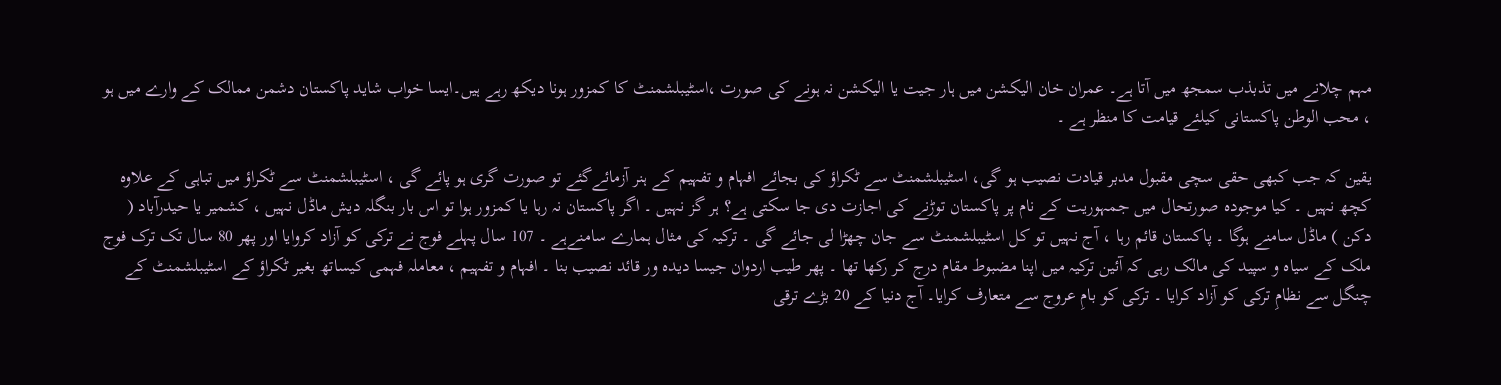مہم چلانے میں تذبذب سمجھ میں آتا ہے۔ عمران خان الیکشن میں ہار جیت یا الیکشن نہ ہونے کی صورت ،اسٹیبلشمنٹ کا کمزور ہونا دیکھ رہے ہیں۔ایسا خواب شاید پاکستان دشمن ممالک کے وارے میں ہو ، محب الوطن پاکستانی کیلئے قیامت کا منظر ہے ۔

یقین کہ جب کبھی حقی سچی مقبول مدبر قیادت نصیب ہو گی، اسٹیبلشمنٹ سے ٹکراؤ کی بجائے افہام و تفہیم کے ہنر آزمائےگئے تو صورت گری ہو پائے گی ، اسٹیبلشمنٹ سے ٹکراؤ میں تباہی کے علاوہ کچھ نہیں ۔ کیا موجودہ صورتحال میں جمہوریت کے نام پر پاکستان توڑنے کی اجازت دی جا سکتی ہے؟ ہر گز نہیں ۔ اگر پاکستان نہ رہا یا کمزور ہوا تو اس بار بنگلہ دیش ماڈل نہیں ، کشمیر یا حیدرآباد ( دکن ) ماڈل سامنے ہوگا ۔ پاکستان قائم رہا ، آج نہیں تو کل اسٹیبلشمنٹ سے جان چھڑا لی جائے گی ۔ ترکیہ کی مثال ہمارے سامنےہے ۔ 107 سال پہلے فوج نے ترکی کو آزاد کروایا اور پھر 80 سال تک ترک فوج ملک کے سیاہ و سپید کی مالک رہی کہ آئین ترکیہ میں اپنا مضبوط مقام درج کر رکھا تھا ۔ پھر طیب اردوان جیسا دیدہ ور قائد نصیب بنا ۔ افہام و تفہیم ، معاملہ فہمی کیساتھ بغیر ٹکراؤ کے اسٹیبلشمنٹ کے چنگل سے نظامِ ترکی کو آزاد کرایا ۔ ترکی کو بامِ عروج سے متعارف کرایا۔ آج دنیا کے 20 بڑے ترقی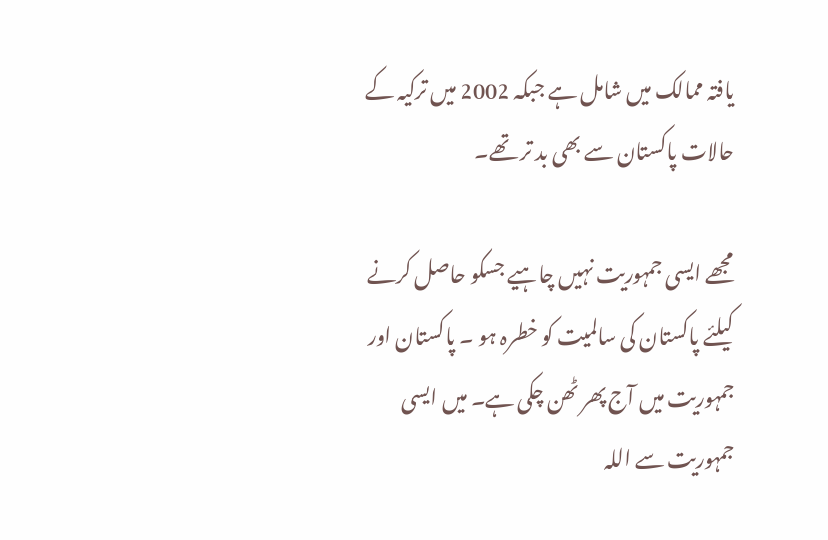یافتہ ممالک میں شامل ہے جبکہ 2002 میں ترکیہ کے حالات پاکستان سے بھی بد تر تھے۔

مجھے ایسی جمہوریت نہیں چاہیے جسکو حاصل کرنے کیلئے پاکستان کی سالمیت کو خطرہ ہو ۔ پاکستان اور جمہوریت میں آج پھر ٹھن چکی ہے۔ میں ایسی جمہوریت سے اللہ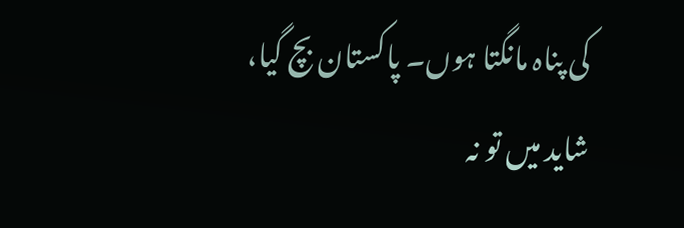کی پناہ مانگتا ہوں۔ پاکستان بچ گیا، شاید میں تو نہ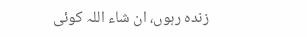زندہ رہوں، ان شاء اللہ کوئی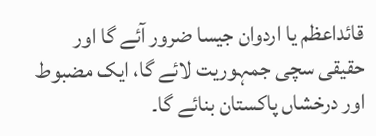قائداعظم یا اردوان جیسا ضرور آئے گا اور حقیقی سچی جمہوریت لائے گا، ایک مضبوط اور درخشاں پاکستان بنائے گا۔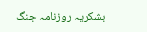بشکریہ روزنامہ جنگ